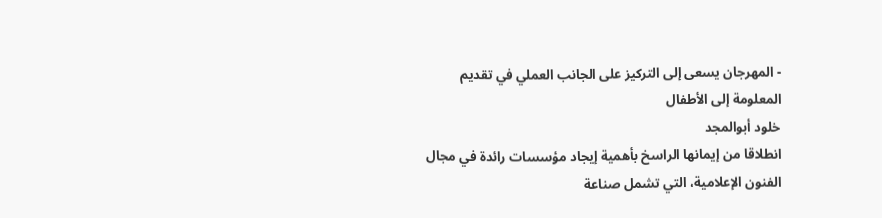- المهرجان يسعى إلى التركيز على الجانب العملي في تقديم المعلومة إلى الأطفال
خلود أبوالمجد
انطلاقا من إيمانها الراسخ بأهمية إيجاد مؤسسات رائدة في مجال الفنون الإعلامية، التي تشمل صناعة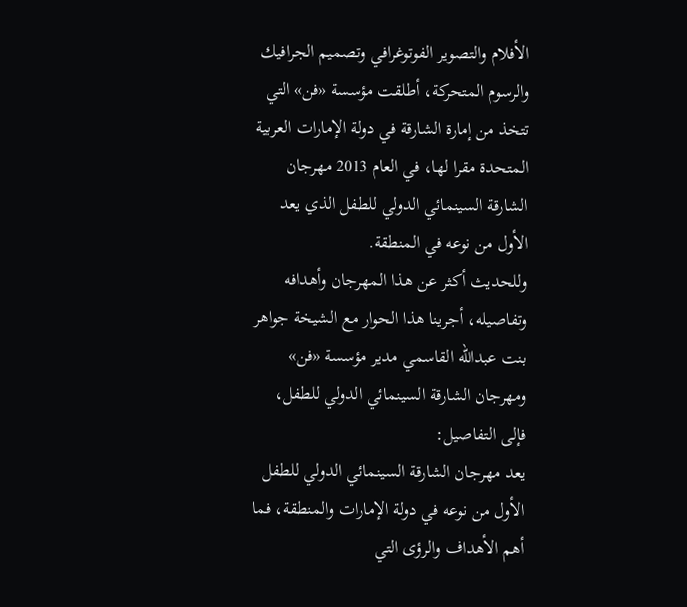الأفلام والتصوير الفوتوغرافي وتصميم الجرافيك والرسوم المتحركة، أطلقت مؤسسة «فن» التي تتخذ من إمارة الشارقة في دولة الإمارات العربية المتحدة مقرا لها، في العام 2013 مهرجان الشارقة السينمائي الدولي للطفل الذي يعد الأول من نوعه في المنطقة.
وللحديث أكثر عن هذا المهرجان وأهدافه وتفاصيله، أجرينا هذا الحوار مع الشيخة جواهر بنت عبدالله القاسمي مدير مؤسسة «فن» ومهرجان الشارقة السينمائي الدولي للطفل، فإلى التفاصيل:
يعد مهرجان الشارقة السينمائي الدولي للطفل الأول من نوعه في دولة الإمارات والمنطقة، فما أهم الأهداف والرؤى التي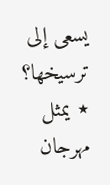يسعى إلى ترسيخها؟
٭ يمثل مهرجان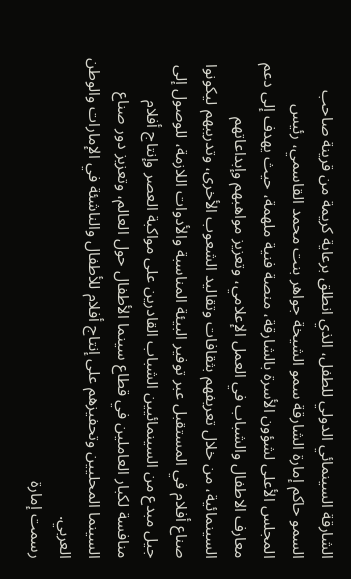الشارقة السينمائي الدولي للطفل، الذي انطلق برعاية كريمة من قرينة صاحب السمو حاكم إمارة الشارقة سمو الشيخة جواهر بنت محمد القاسمي، رئيس المجلس الأعلى لشؤون الأسرة بالشارقة، منصة فنية ملهمة، حيث يهدف إلى دعم معارف الاطفال والشباب في العمل الإعلامي، وتعزيز مواهبهم وإبداعاتهم السينمائية، من خلال تعريفهم بثقافات وتقاليد الشعوب الأخرى، وتدريبهم ليكونوا صناع أفلام في المستقبل عبر توفير البيئة المناسبة والأدوات اللازمة، للوصول إلى جيل مبدع من السينمائيين الشباب القادرين على مواكبة العصر وإنتاج أفلام منافسة لكبار العاملين في قطاع سينما الأطفال حول العالم، وتعزيز دور صناع السينما المحليين وتحفيزهم على إنتاج أفلام للأطفال والناشئة في الإمارات والوطن العربي.
رسمت إمارة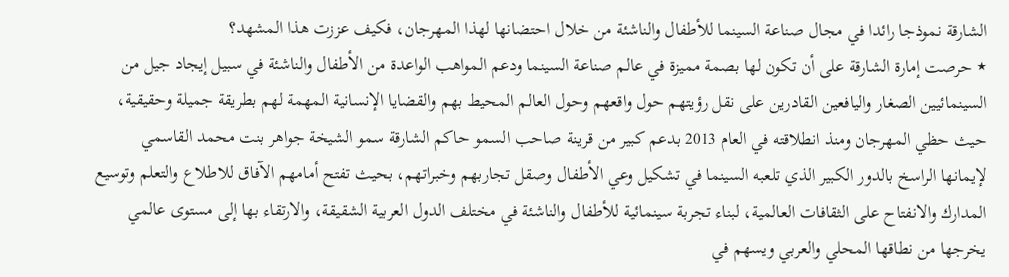الشارقة نموذجا رائدا في مجال صناعة السينما للأطفال والناشئة من خلال احتضانها لهذا المهرجان، فكيف عززت هذا المشهد؟
٭ حرصت إمارة الشارقة على أن تكون لها بصمة مميزة في عالم صناعة السينما ودعم المواهب الواعدة من الأطفال والناشئة في سبيل إيجاد جيل من السينمائيين الصغار واليافعين القادرين على نقل رؤيتهم حول واقعهم وحول العالم المحيط بهم والقضايا الإنسانية المهمة لهم بطريقة جميلة وحقيقية، حيث حظي المهرجان ومنذ انطلاقته في العام 2013 بدعم كبير من قرينة صاحب السمو حاكم الشارقة سمو الشيخة جواهر بنت محمد القاسمي لإيمانها الراسخ بالدور الكبير الذي تلعبه السينما في تشكيل وعي الأطفال وصقل تجاربهم وخبراتهم، بحيث تفتح أمامهم الآفاق للاطلاع والتعلم وتوسيع المدارك والانفتاح على الثقافات العالمية، لبناء تجربة سينمائية للأطفال والناشئة في مختلف الدول العربية الشقيقة، والارتقاء بها إلى مستوى عالمي يخرجها من نطاقها المحلي والعربي ويسهم في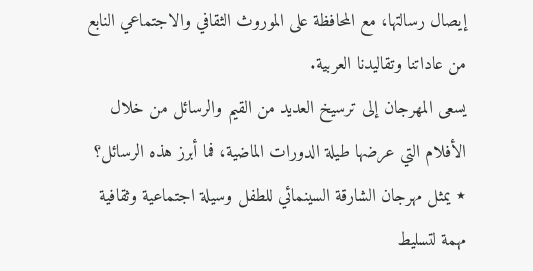إيصال رسالتها، مع المحافظة على الموروث الثقافي والاجتماعي النابع من عاداتنا وتقاليدنا العربية.
يسعى المهرجان إلى ترسيخ العديد من القيم والرسائل من خلال الأفلام التي عرضها طيلة الدورات الماضية، فما أبرز هذه الرسائل؟
٭ يمثل مهرجان الشارقة السينمائي للطفل وسيلة اجتماعية وثقافية مهمة لتسليط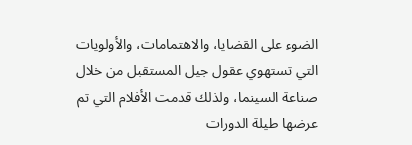الضوء على القضايا، والاهتمامات، والأولويات التي تستهوي عقول جيل المستقبل من خلال صناعة السينما، ولذلك قدمت الأفلام التي تم عرضها طيلة الدورات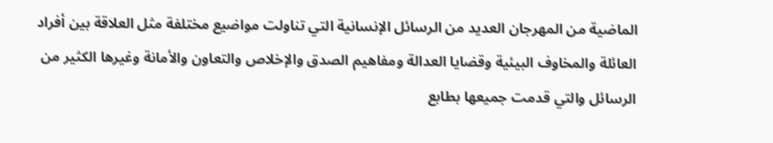الماضية من المهرجان العديد من الرسائل الإنسانية التي تناولت مواضيع مختلفة مثل العلاقة بين أفراد العائلة والمخاوف البيئية وقضايا العدالة ومفاهيم الصدق والإخلاص والتعاون والأمانة وغيرها الكثير من الرسائل والتي قدمت جميعها بطابع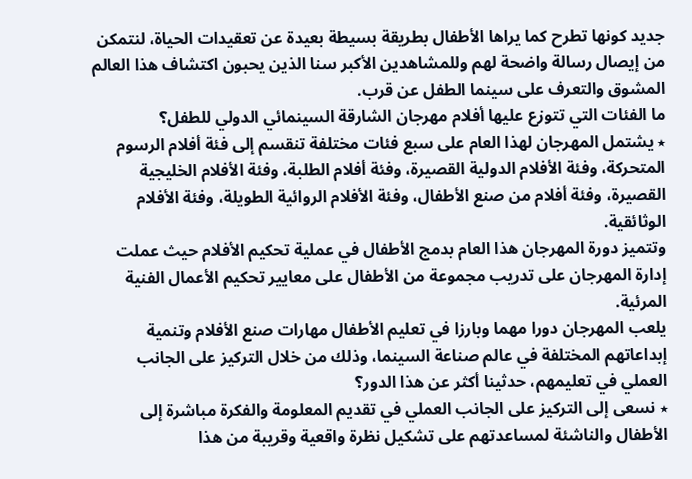جديد كونها تطرح كما يراها الأطفال بطريقة بسيطة بعيدة عن تعقيدات الحياة، لنتمكن من إيصال رسالة واضحة لهم وللمشاهدين الأكبر سنا الذين يحبون اكتشاف هذا العالم المشوق والتعرف على سينما الطفل عن قرب.
ما الفئات التي تتوزع عليها أفلام مهرجان الشارقة السينمائي الدولي للطفل؟
٭ يشتمل المهرجان لهذا العام على سبع فئات مختلفة تنقسم إلى فئة أفلام الرسوم المتحركة، وفئة الأفلام الدولية القصيرة، وفئة أفلام الطلبة، وفئة الأفلام الخليجية القصيرة، وفئة أفلام من صنع الأطفال، وفئة الأفلام الروائية الطويلة، وفئة الأفلام الوثائقية.
وتتميز دورة المهرجان هذا العام بدمج الأطفال في عملية تحكيم الأفلام حيث عملت إدارة المهرجان على تدريب مجموعة من الأطفال على معايير تحكيم الأعمال الفنية المرئية.
يلعب المهرجان دورا مهما وبارزا في تعليم الأطفال مهارات صنع الأفلام وتنمية إبداعاتهم المختلفة في عالم صناعة السينما، وذلك من خلال التركيز على الجانب العملي في تعليمهم، حدثينا أكثر عن هذا الدور؟
٭ نسعى إلى التركيز على الجانب العملي في تقديم المعلومة والفكرة مباشرة إلى الأطفال والناشئة لمساعدتهم على تشكيل نظرة واقعية وقريبة من هذا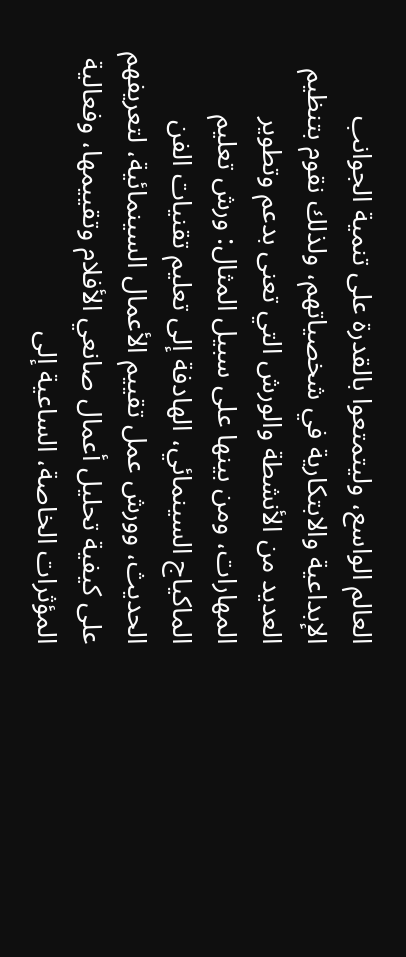العالم الواسع، وليتمتعوا بالقدرة على تنمية الجوانب الإبداعية والابتكارية في شخصياتهم، ولذلك نقوم بتنظيم العديد من الأنشطة والورش التي تعنى بدعم وتطوير المهارات، ومن بينها على سبيل المثال: ورش تعليم الماكياج السينمائي، الهادفة إلى تعليم تقنيات الفن الحديث، وورش عمل تقييم الأعمال السينمائية، لتعريفهم على كيفية تحليل أعمال صانعي الأفلام وتقييمها، وفعالية المؤثرات الخاصة، الساعية إلى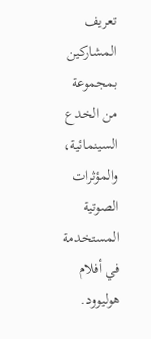تعريف المشاركين بمجموعة من الخدع السينمائية، والمؤثرات الصوتية المستخدمة في أفلام هوليوود.